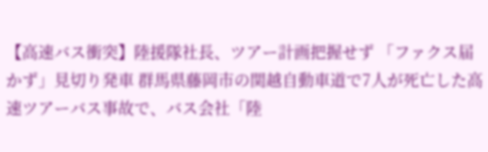【高速バス衝突】陸援隊社長、ツアー計画把握せず 「ファクス届かず」見切り発車 群馬県藤岡市の関越自動車道で7人が死亡した高速ツアーバス事故で、バス会社「陸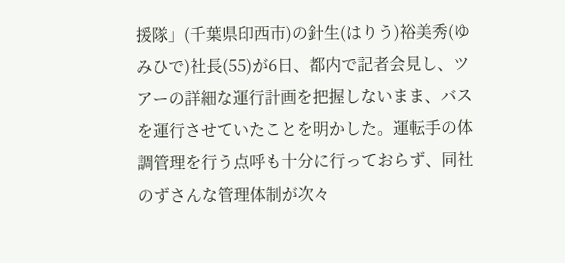援隊」(千葉県印西市)の針生(はりう)裕美秀(ゆみひで)社長(55)が6日、都内で記者会見し、ツアーの詳細な運行計画を把握しないまま、バスを運行させていたことを明かした。運転手の体調管理を行う点呼も十分に行っておらず、同社のずさんな管理体制が次々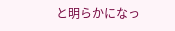と明らかになっ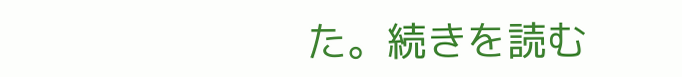た。続きを読む